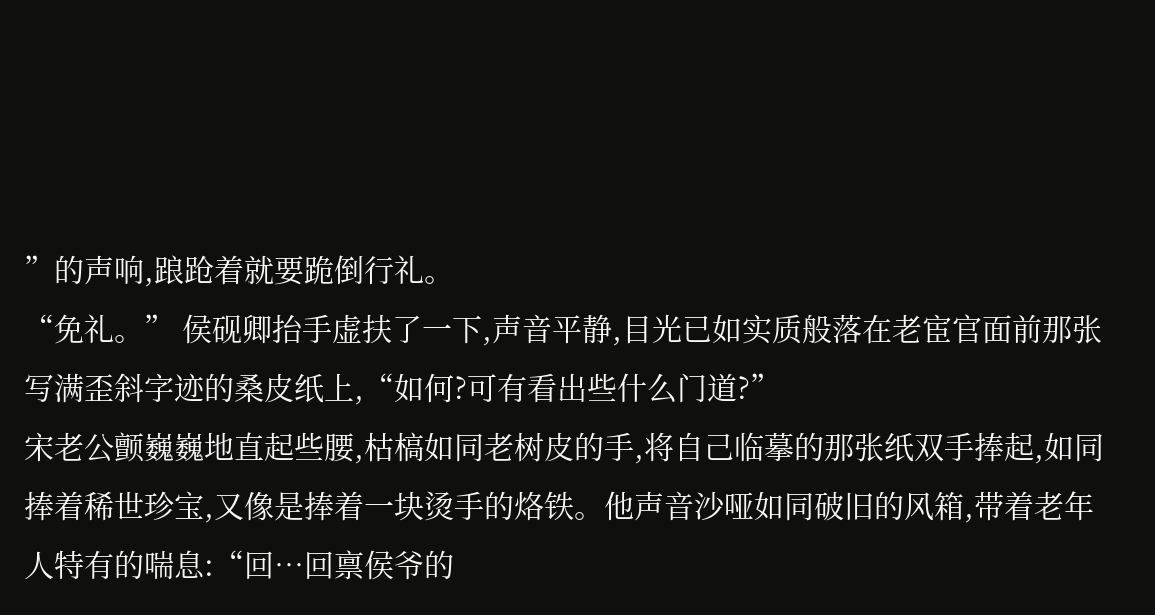”的声响,踉跄着就要跪倒行礼。
“免礼。” 侯砚卿抬手虚扶了一下,声音平静,目光已如实质般落在老宦官面前那张写满歪斜字迹的桑皮纸上,“如何?可有看出些什么门道?”
宋老公颤巍巍地直起些腰,枯槁如同老树皮的手,将自己临摹的那张纸双手捧起,如同捧着稀世珍宝,又像是捧着一块烫手的烙铁。他声音沙哑如同破旧的风箱,带着老年人特有的喘息:“回…回禀侯爷的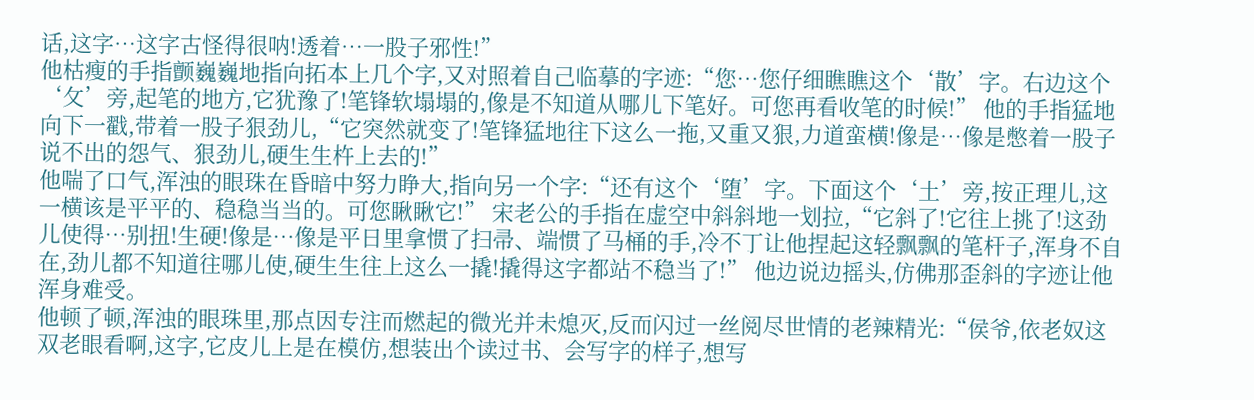话,这字…这字古怪得很呐!透着…一股子邪性!”
他枯瘦的手指颤巍巍地指向拓本上几个字,又对照着自己临摹的字迹:“您…您仔细瞧瞧这个‘散’字。右边这个‘攵’旁,起笔的地方,它犹豫了!笔锋软塌塌的,像是不知道从哪儿下笔好。可您再看收笔的时候!” 他的手指猛地向下一戳,带着一股子狠劲儿,“它突然就变了!笔锋猛地往下这么一拖,又重又狠,力道蛮横!像是…像是憋着一股子说不出的怨气、狠劲儿,硬生生杵上去的!”
他喘了口气,浑浊的眼珠在昏暗中努力睁大,指向另一个字:“还有这个‘堕’字。下面这个‘土’旁,按正理儿,这一横该是平平的、稳稳当当的。可您瞅瞅它!” 宋老公的手指在虚空中斜斜地一划拉,“它斜了!它往上挑了!这劲儿使得…别扭!生硬!像是…像是平日里拿惯了扫帚、端惯了马桶的手,冷不丁让他捏起这轻飘飘的笔杆子,浑身不自在,劲儿都不知道往哪儿使,硬生生往上这么一撬!撬得这字都站不稳当了!” 他边说边摇头,仿佛那歪斜的字迹让他浑身难受。
他顿了顿,浑浊的眼珠里,那点因专注而燃起的微光并未熄灭,反而闪过一丝阅尽世情的老辣精光:“侯爷,依老奴这双老眼看啊,这字,它皮儿上是在模仿,想装出个读过书、会写字的样子,想写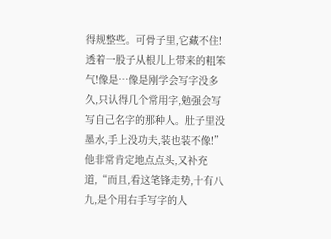得规整些。可骨子里,它藏不住!透着一股子从根儿上带来的粗笨气!像是…像是刚学会写字没多久,只认得几个常用字,勉强会写写自己名字的那种人。肚子里没墨水,手上没功夫,装也装不像!” 他非常肯定地点点头,又补充道,“而且,看这笔锋走势,十有八九,是个用右手写字的人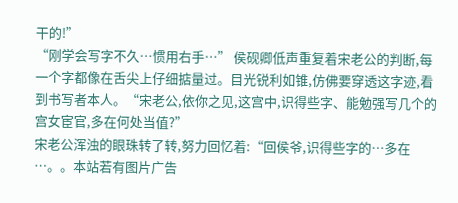干的!”
“刚学会写字不久…惯用右手…” 侯砚卿低声重复着宋老公的判断,每一个字都像在舌尖上仔细掂量过。目光锐利如锥,仿佛要穿透这字迹,看到书写者本人。“宋老公,依你之见,这宫中,识得些字、能勉强写几个的宫女宦官,多在何处当值?”
宋老公浑浊的眼珠转了转,努力回忆着:“回侯爷,识得些字的…多在
…。。本站若有图片广告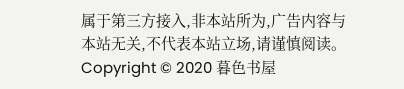属于第三方接入,非本站所为,广告内容与本站无关,不代表本站立场,请谨慎阅读。
Copyright © 2020 暮色书屋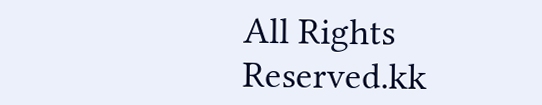All Rights Reserved.kk